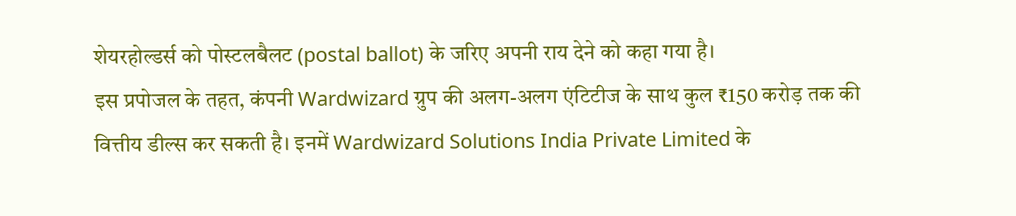शेयरहोल्डर्स को पोस्टलबैलट (postal ballot) के जरिए अपनी राय देने को कहा गया है।
इस प्रपोजल के तहत, कंपनी Wardwizard ग्रुप की अलग-अलग एंटिटीज के साथ कुल ₹150 करोड़ तक की वित्तीय डील्स कर सकती है। इनमें Wardwizard Solutions India Private Limited के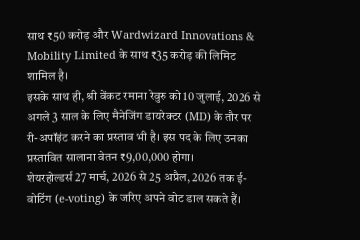साथ ₹50 करोड़ और Wardwizard Innovations & Mobility Limited के साथ ₹35 करोड़ की लिमिट शामिल है।
इसके साथ ही, श्री वेंकट रमाना रेवुरु को 10 जुलाई, 2026 से अगले 3 साल के लिए मैनेजिंग डायरेक्टर (MD) के तौर पर री-अपॉइंट करने का प्रस्ताव भी है। इस पद के लिए उनका प्रस्तावित सालाना वेतन ₹9,00,000 होगा।
शेयरहोल्डर्स 27 मार्च, 2026 से 25 अप्रैल, 2026 तक ई-वोटिंग (e-voting) के जरिए अपने वोट डाल सकते हैं।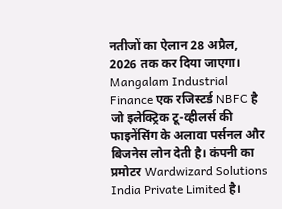नतीजों का ऐलान 28 अप्रैल, 2026 तक कर दिया जाएगा।
Mangalam Industrial Finance एक रजिस्टर्ड NBFC है जो इलेक्ट्रिक टू-व्हीलर्स की फाइनेंसिंग के अलावा पर्सनल और बिजनेस लोन देती है। कंपनी का प्रमोटर Wardwizard Solutions India Private Limited है।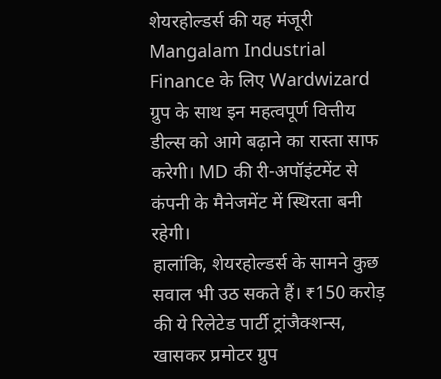शेयरहोल्डर्स की यह मंजूरी Mangalam Industrial Finance के लिए Wardwizard ग्रुप के साथ इन महत्वपूर्ण वित्तीय डील्स को आगे बढ़ाने का रास्ता साफ करेगी। MD की री-अपॉइंटमेंट से कंपनी के मैनेजमेंट में स्थिरता बनी रहेगी।
हालांकि, शेयरहोल्डर्स के सामने कुछ सवाल भी उठ सकते हैं। ₹150 करोड़ की ये रिलेटेड पार्टी ट्रांजैक्शन्स, खासकर प्रमोटर ग्रुप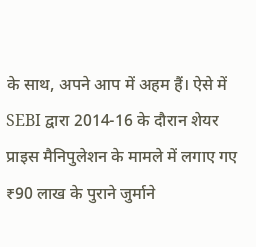के साथ, अपने आप में अहम हैं। ऐसे में SEBI द्वारा 2014-16 के दौरान शेयर प्राइस मैनिपुलेशन के मामले में लगाए गए ₹90 लाख के पुराने जुर्माने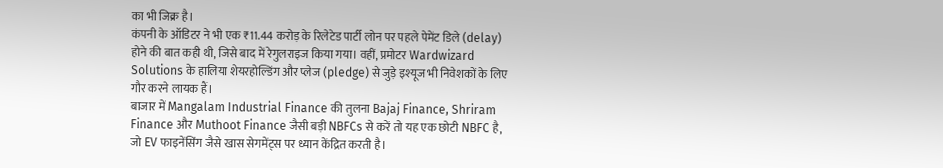का भी जिक्र है।
कंपनी के ऑडिटर ने भी एक ₹11.44 करोड़ के रिलेटेड पार्टी लोन पर पहले पेमेंट डिले (delay) होने की बात कही थी, जिसे बाद में रेगुलराइज किया गया। वहीं, प्रमोटर Wardwizard Solutions के हालिया शेयरहोल्डिंग और प्लेज (pledge) से जुड़े इश्यूज भी निवेशकों के लिए गौर करने लायक हैं।
बाजार में Mangalam Industrial Finance की तुलना Bajaj Finance, Shriram Finance और Muthoot Finance जैसी बड़ी NBFCs से करें तो यह एक छोटी NBFC है, जो EV फाइनेंसिंग जैसे खास सेगमेंट्स पर ध्यान केंद्रित करती है।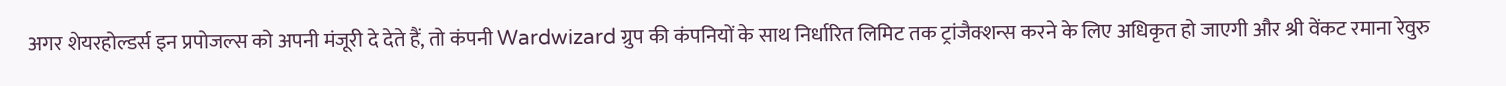अगर शेयरहोल्डर्स इन प्रपोजल्स को अपनी मंजूरी दे देते हैं, तो कंपनी Wardwizard ग्रुप की कंपनियों के साथ निर्धारित लिमिट तक ट्रांजैक्शन्स करने के लिए अधिकृत हो जाएगी और श्री वेंकट रमाना रेवुरु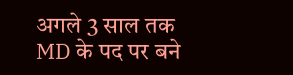अगले 3 साल तक MD के पद पर बने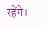रहेंगे।